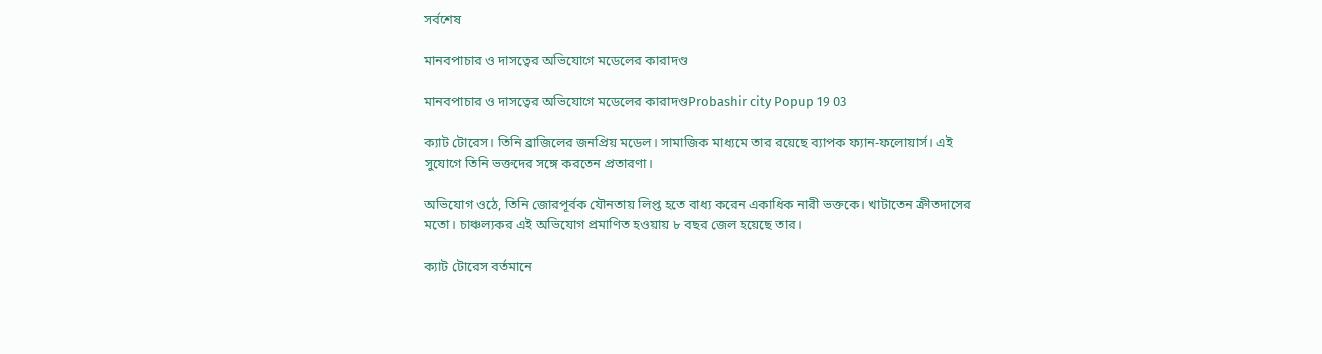সর্বশেষ

মানবপাচার ও দাসত্বের অভিযোগে মডেলের কারাদণ্ড

মানবপাচার ও দাসত্বের অভিযোগে মডেলের কারাদণ্ডProbashir city Popup 19 03

ক্যাট টোরেস। তিনি ব্রাজিলের জনপ্রিয় মডেল। সামাজিক মাধ্যমে তার রয়েছে ব্যাপক ফ্যান-ফলোয়ার্স। এই সুযোগে তিনি ভক্তদের সঙ্গে করতেন প্রতারণা।

অভিযোগ ওঠে, তিনি জোরপূর্বক যৌনতায় লিপ্ত হতে বাধ্য করেন একাধিক নারী ভক্তকে। খাটাতেন ক্রীতদাসের মতো। চাঞ্চল্যকর এই অভিযোগ প্রমাণিত হওয়ায় ৮ বছর জেল হয়েছে তার।

ক্যাট টোরেস বর্তমানে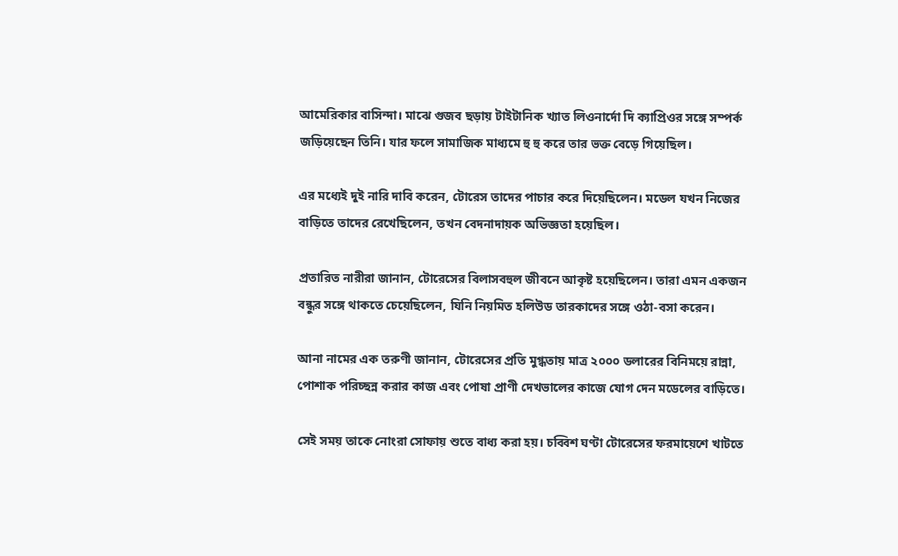আমেরিকার বাসিন্দা। মাঝে গুজব ছড়ায় টাইটানিক খ্যাত লিওনার্দো দি ক্যাপ্রিওর সঙ্গে সম্পর্ক জড়িয়েছেন তিনি। যার ফলে সামাজিক মাধ্যমে হু হু করে তার ভক্ত বেড়ে গিয়েছিল।

এর মধ্যেই দুই নারি দাবি করেন, টোরেস তাদের পাচার করে দিয়েছিলেন। মডেল যখন নিজের বাড়িতে তাদের রেখেছিলেন, তখন বেদনাদায়ক অভিজ্ঞতা হয়েছিল।

প্রতারিত নারীরা জানান, টোরেসের বিলাসবহুল জীবনে আকৃষ্ট হয়েছিলেন। তারা এমন একজন বন্ধুর সঙ্গে থাকতে চেয়েছিলেন, যিনি নিয়মিত হলিউড তারকাদের সঙ্গে ওঠা-বসা করেন।

আনা নামের এক তরুণী জানান, টোরেসের প্রতি মুগ্ধতায় মাত্র ২০০০ ডলারের বিনিময়ে রান্না, পোশাক পরিচ্ছন্ন করার কাজ এবং পোষা প্রাণী দেখভালের কাজে যোগ দেন মডেলের বাড়িতে।

সেই সময় তাকে নোংরা সোফায় শুতে বাধ্য করা হয়। চব্বিশ ঘণ্টা টোরেসের ফরমায়েশে খাটতে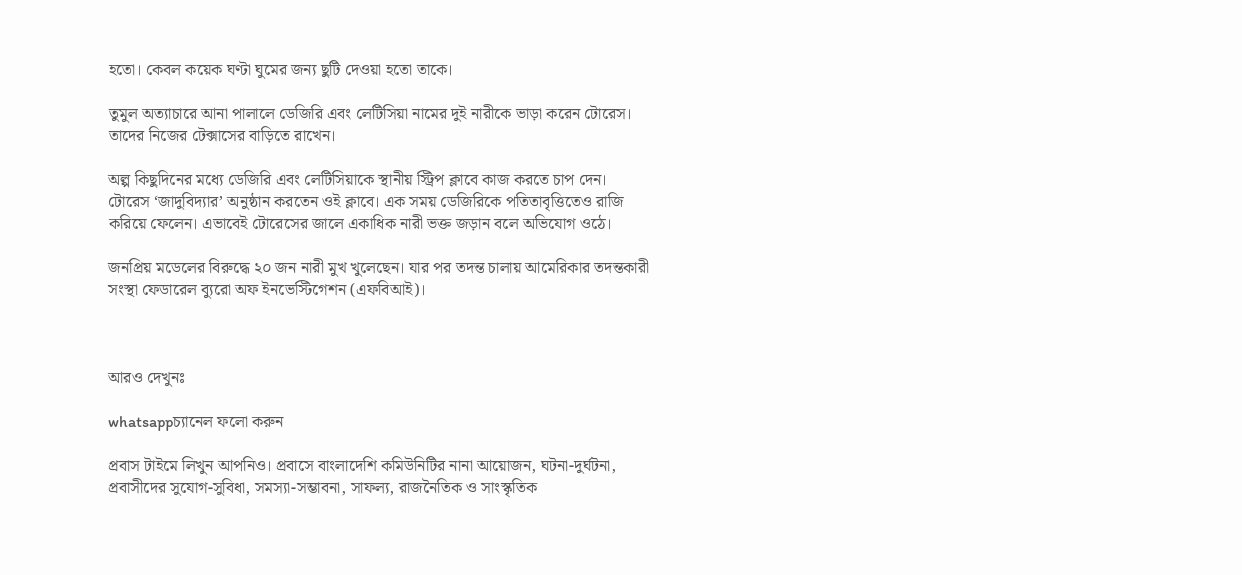হতো। কেবল কয়েক ঘণ্টা ঘুমের জন্য ছুটি দেওয়া হতো তাকে।

তুমুল অত্যাচারে আনা পালালে ডেজিরি এবং লেটিসিয়া নামের দুই নারীকে ভাড়া করেন টোরেস। তাদের নিজের টেক্সাসের বাড়িতে রাখেন।

অল্প কিছুদিনের মধ্যে ডেজিরি এবং লেটিসিয়াকে স্থানীয় স্ট্রিপ ক্লাবে কাজ করতে চাপ দেন। টোরেস ‘জাদুবিদ্যার’ অনুষ্ঠান করতেন ওই ক্লাবে। এক সময় ডেজিরিকে পতিতাবৃত্তিতেও রাজি করিয়ে ফেলেন। এভাবেই টোরেসের জালে একাধিক নারী ভক্ত জড়ান বলে অভিযোগ ওঠে।

জনপ্রিয় মডেলের বিরুদ্ধে ২০ জন নারী মুখ খুলেছেন। যার পর তদন্ত চালায় আমেরিকার তদন্তকারী সংস্থা ফেডারেল ব্যুরো অফ ইনভেস্টিগেশন (এফবিআই)।



আরও দেখুনঃ

whatsappচ্যানেল ফলো করুন

প্রবাস টাইমে লিখুন আপনিও। প্রবাসে বাংলাদেশি কমিউনিটির নানা আয়োজন, ঘটনা-দুর্ঘটনা, প্রবাসীদের সুযোগ-সুবিধা, সমস্যা-সম্ভাবনা, সাফল্য, রাজনৈতিক ও সাংস্কৃতিক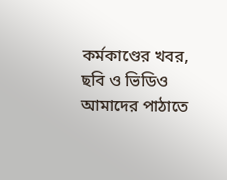কর্মকাণ্ডের খবর, ছবি ও ভিডিও আমাদের পাঠাতে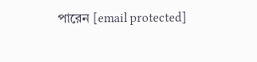পারেন [email protected]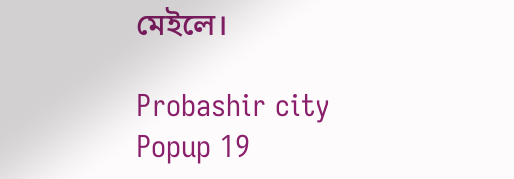মেইলে।

Probashir city Popup 19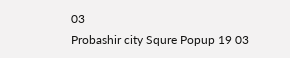03
Probashir city Squre Popup 19 03